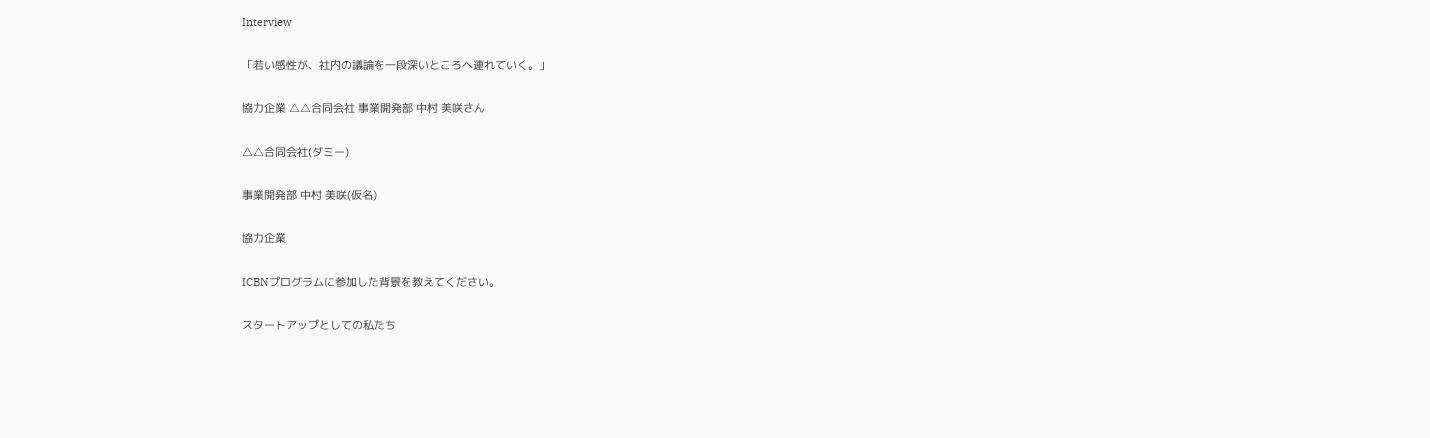Interview

「若い感性が、社内の議論を一段深いところへ連れていく。」

協力企業 △△合同会社 事業開発部 中村 美咲さん

△△合同会社(ダミー)

事業開発部 中村 美咲(仮名)

協力企業

ICBNプログラムに参加した背景を教えてください。

スタートアップとしての私たち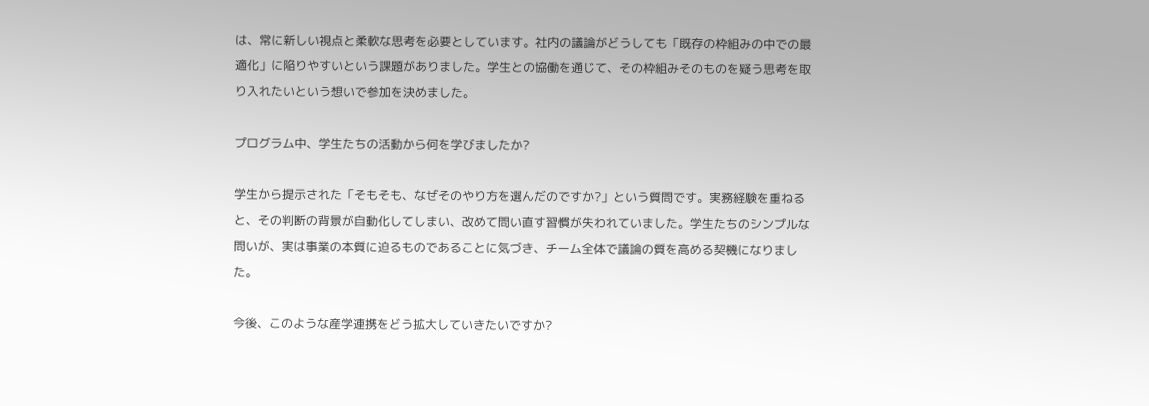は、常に新しい視点と柔軟な思考を必要としています。社内の議論がどうしても「既存の枠組みの中での最適化」に陥りやすいという課題がありました。学生との協働を通じて、その枠組みそのものを疑う思考を取り入れたいという想いで参加を決めました。

プログラム中、学生たちの活動から何を学びましたか?

学生から提示された「そもそも、なぜそのやり方を選んだのですか?」という質問です。実務経験を重ねると、その判断の背景が自動化してしまい、改めて問い直す習慣が失われていました。学生たちのシンプルな問いが、実は事業の本質に迫るものであることに気づき、チーム全体で議論の質を高める契機になりました。

今後、このような産学連携をどう拡大していきたいですか?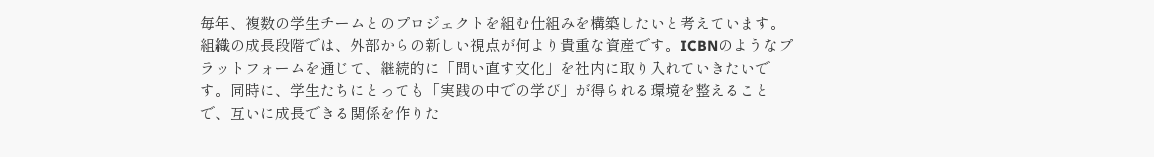毎年、複数の学生チームとのプロジェクトを組む仕組みを構築したいと考えています。組織の成長段階では、外部からの新しい視点が何より貴重な資産です。ICBNのようなプラットフォームを通じて、継続的に「問い直す文化」を社内に取り入れていきたいです。同時に、学生たちにとっても「実践の中での学び」が得られる環境を整えることで、互いに成長できる関係を作りた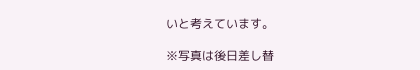いと考えています。

※写真は後日差し替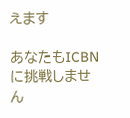えます

あなたもICBNに挑戦しません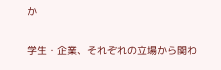か

学生・企業、それぞれの立場から関わ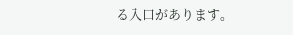る入口があります。